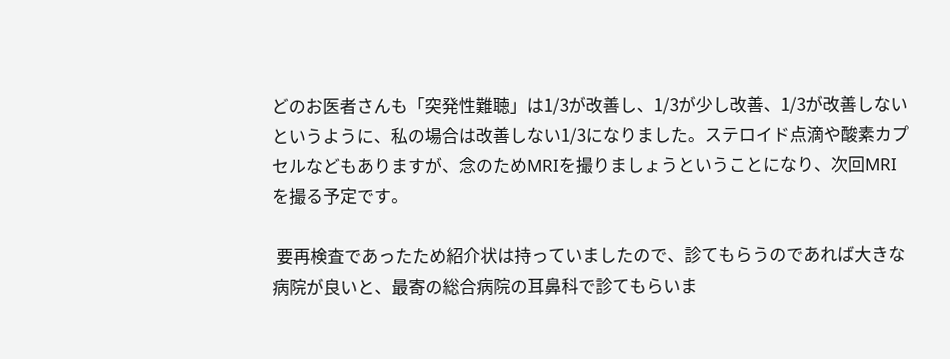どのお医者さんも「突発性難聴」は1/3が改善し、1/3が少し改善、1/3が改善しないというように、私の場合は改善しない1/3になりました。ステロイド点滴や酸素カプセルなどもありますが、念のためMRIを撮りましょうということになり、次回MRIを撮る予定です。

 要再検査であったため紹介状は持っていましたので、診てもらうのであれば大きな病院が良いと、最寄の総合病院の耳鼻科で診てもらいま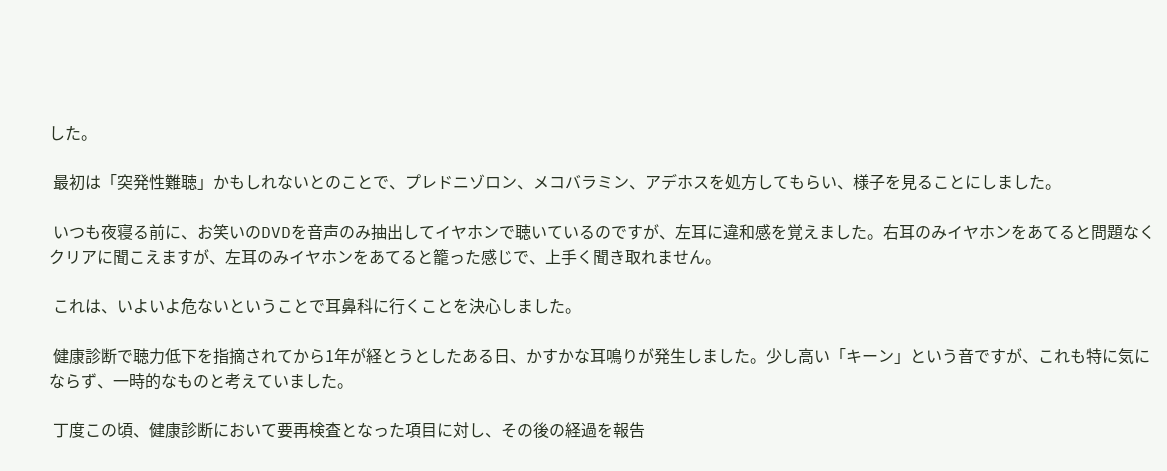した。

 最初は「突発性難聴」かもしれないとのことで、プレドニゾロン、メコバラミン、アデホスを処方してもらい、様子を見ることにしました。

 いつも夜寝る前に、お笑いのDVDを音声のみ抽出してイヤホンで聴いているのですが、左耳に違和感を覚えました。右耳のみイヤホンをあてると問題なくクリアに聞こえますが、左耳のみイヤホンをあてると籠った感じで、上手く聞き取れません。

 これは、いよいよ危ないということで耳鼻科に行くことを決心しました。

 健康診断で聴力低下を指摘されてから1年が経とうとしたある日、かすかな耳鳴りが発生しました。少し高い「キーン」という音ですが、これも特に気にならず、一時的なものと考えていました。

 丁度この頃、健康診断において要再検査となった項目に対し、その後の経過を報告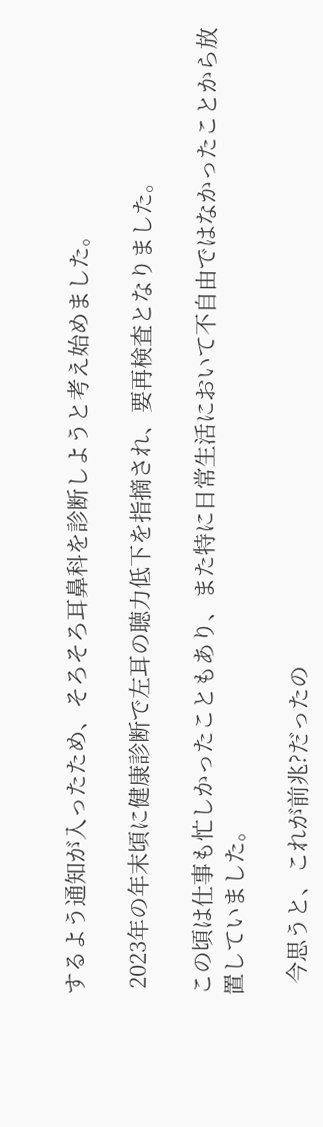するよう通知が入ったため、そろそろ耳鼻科を診断しようと考え始めました。

 2023年の年末頃に健康診断で左耳の聴力低下を指摘され、要再検査となりました。

この頃は仕事も忙しかったこともあり、また特に日常生活において不自由ではなかったことから放置していました。

  今思うと、これが前兆?だったの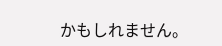かもしれません。